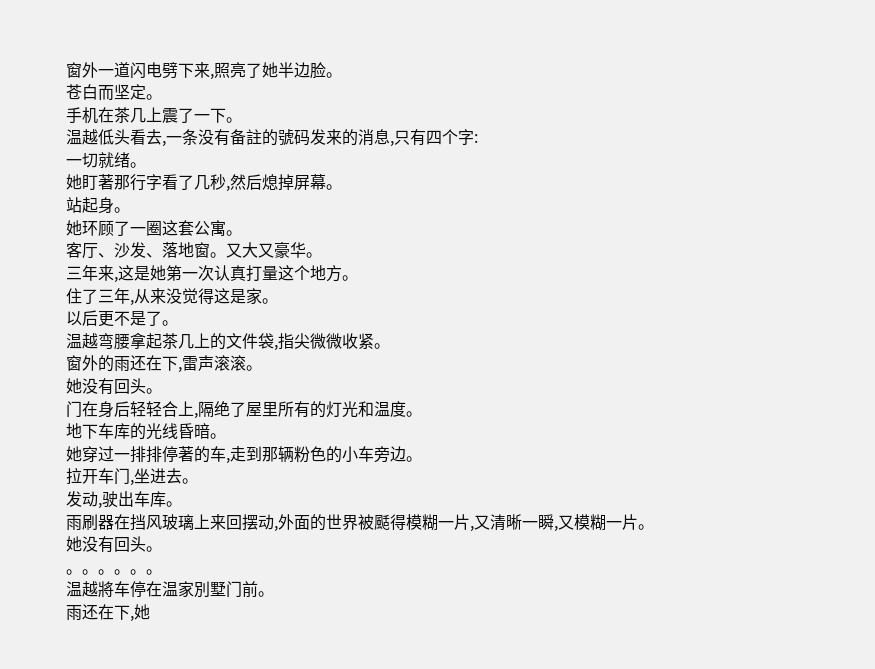窗外一道闪电劈下来,照亮了她半边脸。
苍白而坚定。
手机在茶几上震了一下。
温越低头看去,一条没有备註的號码发来的消息,只有四个字:
一切就绪。
她盯著那行字看了几秒,然后熄掉屏幕。
站起身。
她环顾了一圈这套公寓。
客厅、沙发、落地窗。又大又豪华。
三年来,这是她第一次认真打量这个地方。
住了三年,从来没觉得这是家。
以后更不是了。
温越弯腰拿起茶几上的文件袋,指尖微微收紧。
窗外的雨还在下,雷声滚滚。
她没有回头。
门在身后轻轻合上,隔绝了屋里所有的灯光和温度。
地下车库的光线昏暗。
她穿过一排排停著的车,走到那辆粉色的小车旁边。
拉开车门,坐进去。
发动,驶出车库。
雨刷器在挡风玻璃上来回摆动,外面的世界被颳得模糊一片,又清晰一瞬,又模糊一片。
她没有回头。
。。。。。。
温越將车停在温家別墅门前。
雨还在下,她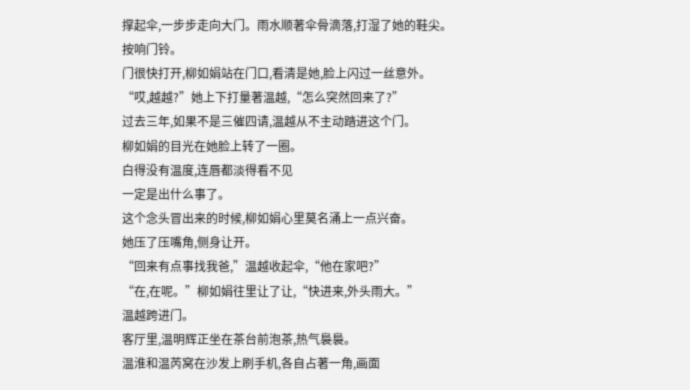撑起伞,一步步走向大门。雨水顺著伞骨滴落,打湿了她的鞋尖。
按响门铃。
门很快打开,柳如娟站在门口,看清是她,脸上闪过一丝意外。
“哎,越越?”她上下打量著温越,“怎么突然回来了?”
过去三年,如果不是三催四请,温越从不主动踏进这个门。
柳如娟的目光在她脸上转了一圈。
白得没有温度,连唇都淡得看不见
一定是出什么事了。
这个念头冒出来的时候,柳如娟心里莫名涌上一点兴奋。
她压了压嘴角,侧身让开。
“回来有点事找我爸,”温越收起伞,“他在家吧?”
“在,在呢。”柳如娟往里让了让,“快进来,外头雨大。”
温越跨进门。
客厅里,温明辉正坐在茶台前泡茶,热气裊裊。
温淮和温芮窝在沙发上刷手机,各自占著一角,画面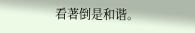看著倒是和谐。